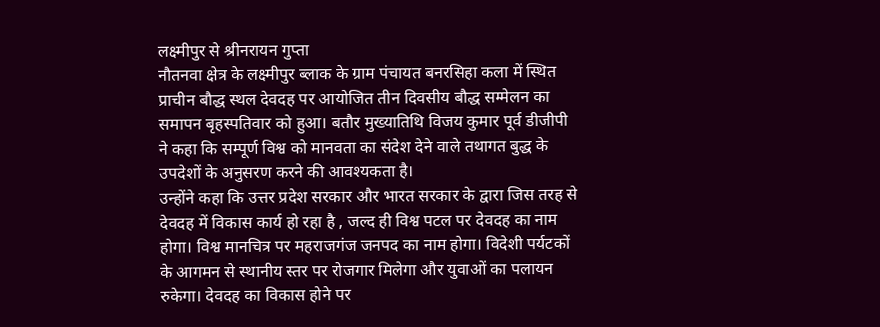लक्ष्मीपुर से श्रीनरायन गुप्ता
नौतनवा क्षेत्र के लक्ष्मीपुर ब्लाक के ग्राम पंचायत बनरसिहा कला में स्थित प्राचीन बौद्ध स्थल देवदह पर आयोजित तीन दिवसीय बौद्ध सम्मेलन का समापन बृहस्पतिवार को हुआ। बतौर मुख्यातिथि विजय कुमार पूर्व डीजीपी ने कहा कि सम्पूर्ण विश्व को मानवता का संदेश देने वाले तथागत बुद्ध के उपदेशों के अनुसरण करने की आवश्यकता है।
उन्होंने कहा कि उत्तर प्रदेश सरकार और भारत सरकार के द्वारा जिस तरह से देवदह में विकास कार्य हो रहा है , जल्द ही विश्व पटल पर देवदह का नाम होगा। विश्व मानचित्र पर महराजगंज जनपद का नाम होगा। विदेशी पर्यटकों के आगमन से स्थानीय स्तर पर रोजगार मिलेगा और युवाओं का पलायन रुकेगा। देवदह का विकास होने पर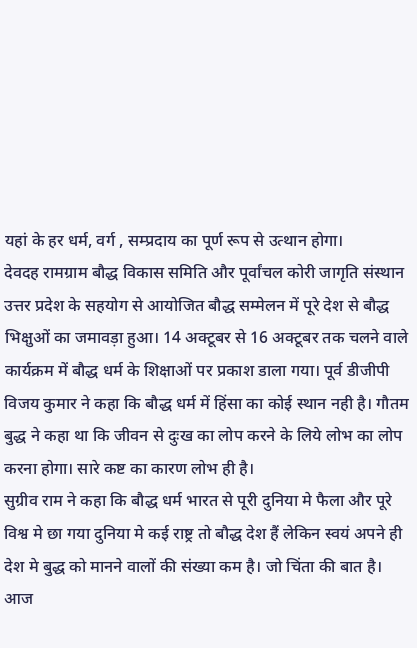यहां के हर धर्म, वर्ग , सम्प्रदाय का पूर्ण रूप से उत्थान होगा।
देवदह रामग्राम बौद्ध विकास समिति और पूर्वांचल कोरी जागृति संस्थान उत्तर प्रदेश के सहयोग से आयोजित बौद्ध सम्मेलन में पूरे देश से बौद्ध भिक्षुओं का जमावड़ा हुआ। 14 अक्टूबर से 16 अक्टूबर तक चलने वाले कार्यक्रम में बौद्ध धर्म के शिक्षाओं पर प्रकाश डाला गया। पूर्व डीजीपी विजय कुमार ने कहा कि बौद्ध धर्म में हिंसा का कोई स्थान नही है। गौतम बुद्ध ने कहा था कि जीवन से दुःख का लोप करने के लिये लोभ का लोप करना होगा। सारे कष्ट का कारण लोभ ही है।
सुग्रीव राम ने कहा कि बौद्ध धर्म भारत से पूरी दुनिया मे फैला और पूरे विश्व मे छा गया दुनिया मे कई राष्ट्र तो बौद्ध देश हैं लेकिन स्वयं अपने ही देश मे बुद्ध को मानने वालों की संख्या कम है। जो चिंता की बात है। आज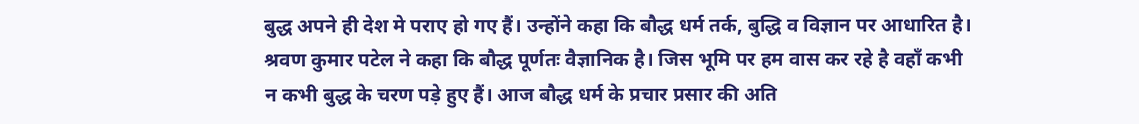बुद्ध अपने ही देश मे पराए हो गए हैं। उन्होंने कहा कि बौद्ध धर्म तर्क, बुद्धि व विज्ञान पर आधारित है।
श्रवण कुमार पटेल ने कहा कि बौद्ध पूर्णतः वैज्ञानिक है। जिस भूमि पर हम वास कर रहे है वहाँ कभी न कभी बुद्ध के चरण पड़े हुए हैं। आज बौद्ध धर्म के प्रचार प्रसार की अति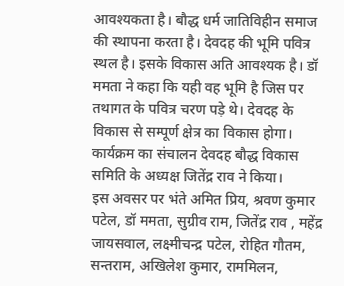आवश्यकता है। बौद्ध धर्म जातिविहीन समाज की स्थापना करता है। देवदह की भूमि पवित्र स्थल है। इसके विकास अति आवश्यक है। डॉ ममता ने कहा कि यही वह भूमि है जिस पर तथागत के पवित्र चरण पड़े थे। देवदह के विकास से सम्पूर्ण क्षेत्र का विकास होगा। कार्यक्रम का संचालन देवदह बौद्ध विकास समिति के अध्यक्ष जितेंद्र राव ने किया।
इस अवसर पर भंते अमित प्रिय, श्रवण कुमार पटेल, डॉ ममता, सुग्रीव राम, जितेंद्र राव , महेंद्र जायसवाल, लक्ष्मीचन्द्र पटेल, रोहित गौतम, सन्तराम, अखिलेश कुमार, राममिलन,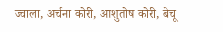ज्वाला, अर्चना कोरी, आशुतोष कोरी, बेचू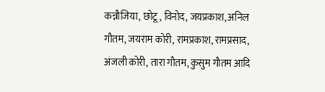कन्नौजिया, छोटू, विनोद, जयप्रकाश, अनिल गौतम, जयराम कोरी, रामप्रकाश, रामप्रसाद, अंजली कोरी, तारा गौतम, कुसुम गौतम आदि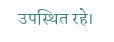उपस्थित रहे।